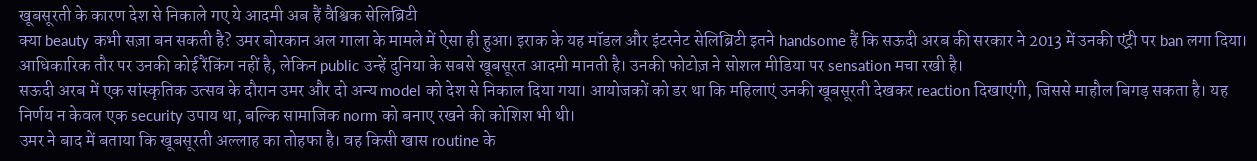खूबसूरती के कारण देश से निकाले गए ये आदमी अब हैं वैश्विक सेलिब्रिटी
क्या beauty कभी सज़ा बन सकती है? उमर बोरकान अल गाला के मामले में ऐसा ही हुआ। इराक के यह मॉडल और इंटरनेट सेलिब्रिटी इतने handsome हैं कि सऊदी अरब की सरकार ने 2013 में उनकी एंट्री पर ban लगा दिया। आधिकारिक तौर पर उनकी कोई रैंकिंग नहीं है, लेकिन public उन्हें दुनिया के सबसे खूबसूरत आदमी मानती है। उनकी फोटोज़ ने सोशल मीडिया पर sensation मचा रखी है।
सऊदी अरब में एक सांस्कृतिक उत्सव के दौरान उमर और दो अन्य model को देश से निकाल दिया गया। आयोजकों को डर था कि महिलाएं उनकी खूबसूरती देखकर reaction दिखाएंगी, जिससे माहौल बिगड़ सकता है। यह निर्णय न केवल एक security उपाय था, बल्कि सामाजिक norm को बनाए रखने की कोशिश भी थी।
उमर ने बाद में बताया कि खूबसूरती अल्लाह का तोहफा है। वह किसी खास routine के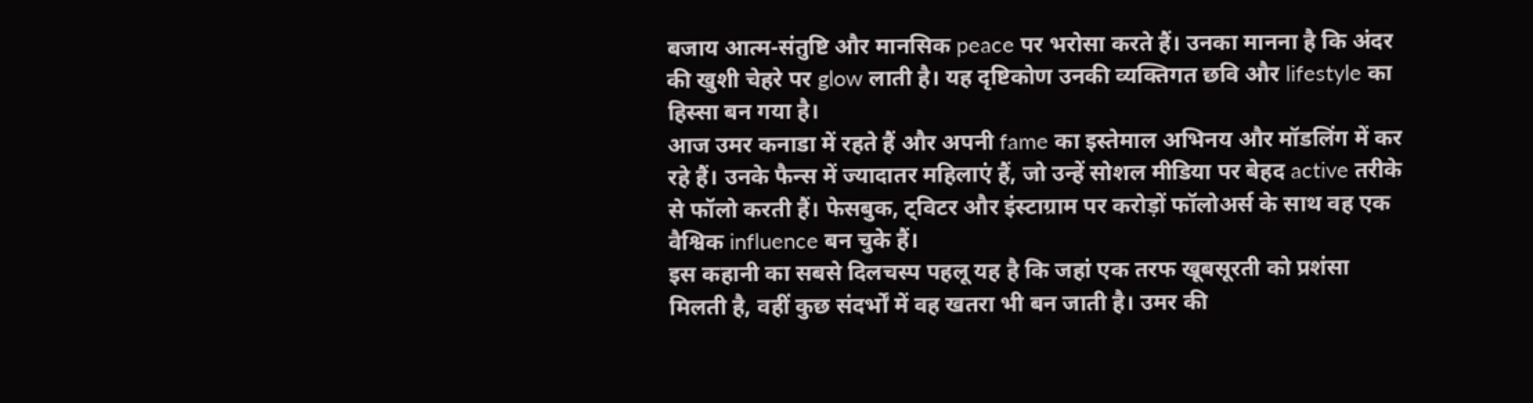बजाय आत्म-संतुष्टि और मानसिक peace पर भरोसा करते हैं। उनका मानना है कि अंदर की खुशी चेहरे पर glow लाती है। यह दृष्टिकोण उनकी व्यक्तिगत छवि और lifestyle का हिस्सा बन गया है।
आज उमर कनाडा में रहते हैं और अपनी fame का इस्तेमाल अभिनय और मॉडलिंग में कर रहे हैं। उनके फैन्स में ज्यादातर महिलाएं हैं, जो उन्हें सोशल मीडिया पर बेहद active तरीके से फॉलो करती हैं। फेसबुक, ट्विटर और इंस्टाग्राम पर करोड़ों फॉलोअर्स के साथ वह एक वैश्विक influence बन चुके हैं।
इस कहानी का सबसे दिलचस्प पहलू यह है कि जहां एक तरफ खूबसूरती को प्रशंसा मिलती है, वहीं कुछ संदर्भों में वह खतरा भी बन जाती है। उमर की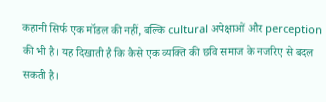कहानी सिर्फ एक मॉडल की नहीं, बल्कि cultural अपेक्षाओं और perception की भी है। यह दिखाती है कि कैसे एक व्यक्ति की छवि समाज के नजरिए से बदल सकती है।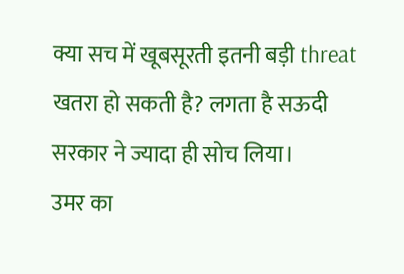क्या सच में खूबसूरती इतनी बड़ी threat खतरा हो सकती है? लगता है सऊदी सरकार ने ज्यादा ही सोच लिया।
उमर का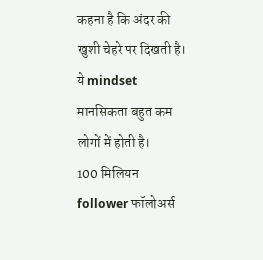कहना है कि अंदर की खुशी चेहरे पर दिखती है। ये mindset मानसिकता बहुत कम लोगों में होती है।
100 मिलियन follower फॉलोअर्स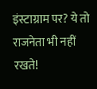इंस्टाग्राम पर? ये तो राजनेता भी नहीं रखते!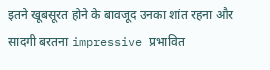इतने खूबसूरत होने के बावजूद उनका शांत रहना और सादगी बरतना impressive प्रभावित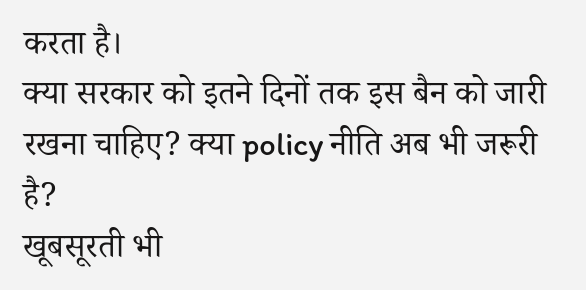करता है।
क्या सरकार को इतने दिनों तक इस बैन को जारी रखना चाहिए? क्या policy नीति अब भी जरूरी है?
खूबसूरती भी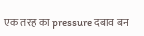एक तरह का pressure दबाव बन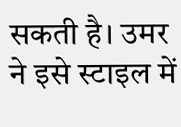सकती है। उमर ने इसे स्टाइल में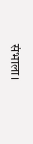संभाला।